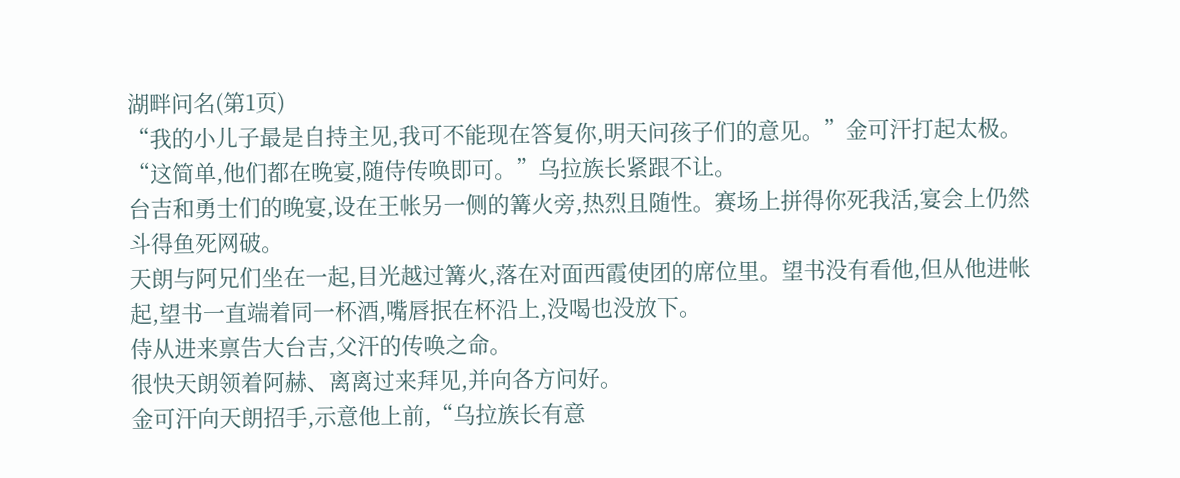湖畔问名(第1页)
“我的小儿子最是自持主见,我可不能现在答复你,明天问孩子们的意见。”金可汗打起太极。
“这简单,他们都在晚宴,随侍传唤即可。”乌拉族长紧跟不让。
台吉和勇士们的晚宴,设在王帐另一侧的篝火旁,热烈且随性。赛场上拼得你死我活,宴会上仍然斗得鱼死网破。
天朗与阿兄们坐在一起,目光越过篝火,落在对面西霞使团的席位里。望书没有看他,但从他进帐起,望书一直端着同一杯酒,嘴唇抿在杯沿上,没喝也没放下。
侍从进来禀告大台吉,父汗的传唤之命。
很快天朗领着阿赫、离离过来拜见,并向各方问好。
金可汗向天朗招手,示意他上前,“乌拉族长有意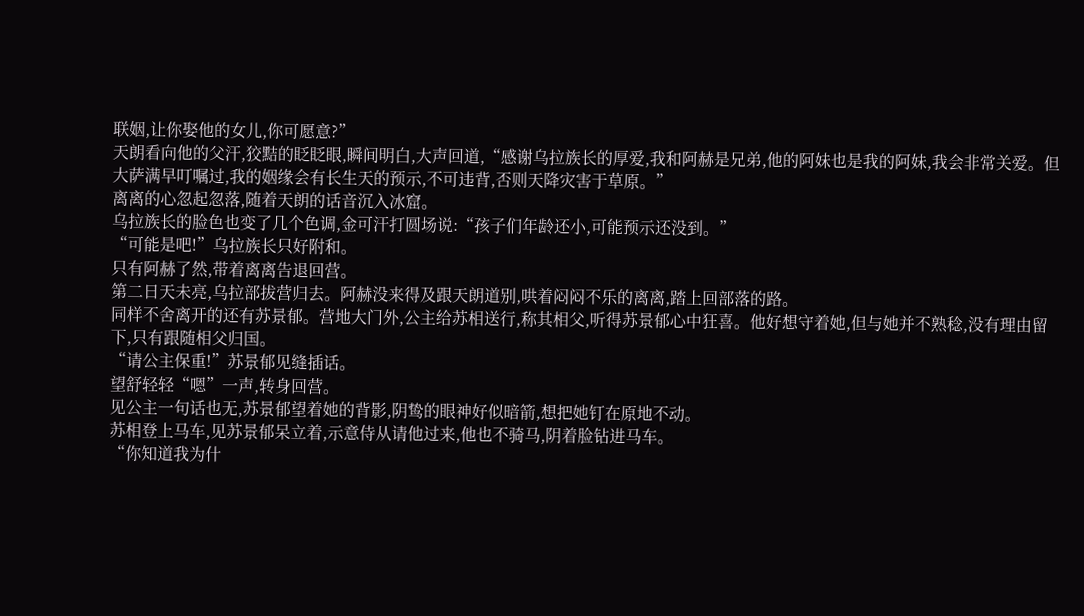联姻,让你娶他的女儿,你可愿意?”
天朗看向他的父汗,狡黠的眨眨眼,瞬间明白,大声回道,“感谢乌拉族长的厚爱,我和阿赫是兄弟,他的阿妹也是我的阿妹,我会非常关爱。但大萨满早叮嘱过,我的姻缘会有长生天的预示,不可违背,否则天降灾害于草原。”
离离的心忽起忽落,随着天朗的话音沉入冰窟。
乌拉族长的脸色也变了几个色调,金可汗打圆场说:“孩子们年龄还小,可能预示还没到。”
“可能是吧!”乌拉族长只好附和。
只有阿赫了然,带着离离告退回营。
第二日天未亮,乌拉部拔营归去。阿赫没来得及跟天朗道别,哄着闷闷不乐的离离,踏上回部落的路。
同样不舍离开的还有苏景郁。营地大门外,公主给苏相送行,称其相父,听得苏景郁心中狂喜。他好想守着她,但与她并不熟稔,没有理由留下,只有跟随相父归国。
“请公主保重!”苏景郁见缝插话。
望舒轻轻“嗯”一声,转身回营。
见公主一句话也无,苏景郁望着她的背影,阴鸷的眼神好似暗箭,想把她钉在原地不动。
苏相登上马车,见苏景郁呆立着,示意侍从请他过来,他也不骑马,阴着脸钻进马车。
“你知道我为什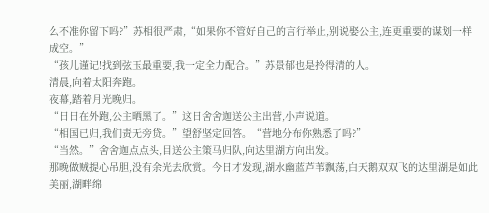么不准你留下吗?”苏相很严肃,“如果你不管好自己的言行举止,别说娶公主,连更重要的谋划一样成空。”
“孩儿谨记!找到弦玉最重要,我一定全力配合。”苏景郁也是拎得清的人。
清晨,向着太阳奔跑。
夜幕,踏着月光晚归。
“日日在外跑,公主晒黑了。”这日舍舍迦送公主出营,小声说道。
“相国已归,我们责无旁贷。”望舒坚定回答。“营地分布你熟悉了吗?”
“当然。”舍舍迦点点头,目送公主策马归队,向达里湖方向出发。
那晚做贼提心吊胆,没有余光去欣赏。今日才发现,湖水幽蓝芦苇飘荡,白天鹅双双飞的达里湖是如此美丽,湖畔绵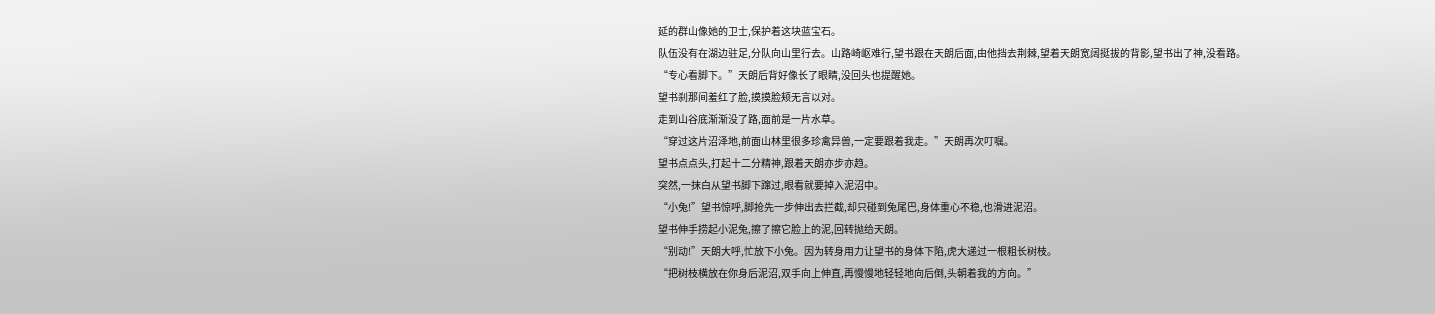延的群山像她的卫士,保护着这块蓝宝石。
队伍没有在湖边驻足,分队向山里行去。山路崎岖难行,望书跟在天朗后面,由他挡去荆棘,望着天朗宽阔挺拔的背影,望书出了神,没看路。
“专心看脚下。”天朗后背好像长了眼睛,没回头也提醒她。
望书刹那间羞红了脸,摸摸脸颊无言以对。
走到山谷底渐渐没了路,面前是一片水草。
“穿过这片沼泽地,前面山林里很多珍禽异兽,一定要跟着我走。”天朗再次叮嘱。
望书点点头,打起十二分精神,跟着天朗亦步亦趋。
突然,一抹白从望书脚下蹿过,眼看就要掉入泥沼中。
“小兔!”望书惊呼,脚抢先一步伸出去拦截,却只碰到兔尾巴,身体重心不稳,也滑进泥沼。
望书伸手捞起小泥兔,擦了擦它脸上的泥,回转抛给天朗。
“别动!”天朗大呼,忙放下小兔。因为转身用力让望书的身体下陷,虎大递过一根粗长树枝。
“把树枝横放在你身后泥沼,双手向上伸直,再慢慢地轻轻地向后倒,头朝着我的方向。”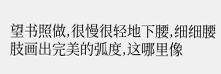望书照做,很慢很轻地下腰,细细腰肢画出完美的弧度,这哪里像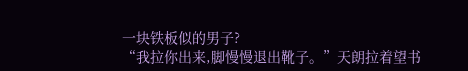一块铁板似的男子?
“我拉你出来,脚慢慢退出靴子。”天朗拉着望书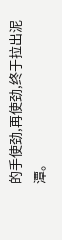的手使劲,再使劲,终于拉出泥潭。